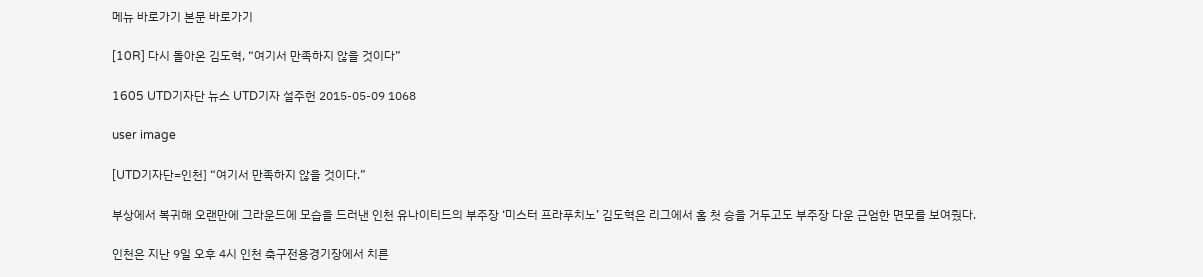메뉴 바로가기 본문 바로가기

[10R] 다시 돌아온 김도혁, “여기서 만족하지 않을 것이다”

1605 UTD기자단 뉴스 UTD기자 설주헌 2015-05-09 1068

user image

[UTD기자단=인천] “여기서 만족하지 않을 것이다.”

부상에서 복귀해 오랜만에 그라운드에 모습을 드러낸 인천 유나이티드의 부주장 ‘미스터 프라푸치노’ 김도혁은 리그에서 홈 첫 승을 거두고도 부주장 다운 근엄한 면모를 보여줬다.

인천은 지난 9일 오후 4시 인천 축구전용경기장에서 치른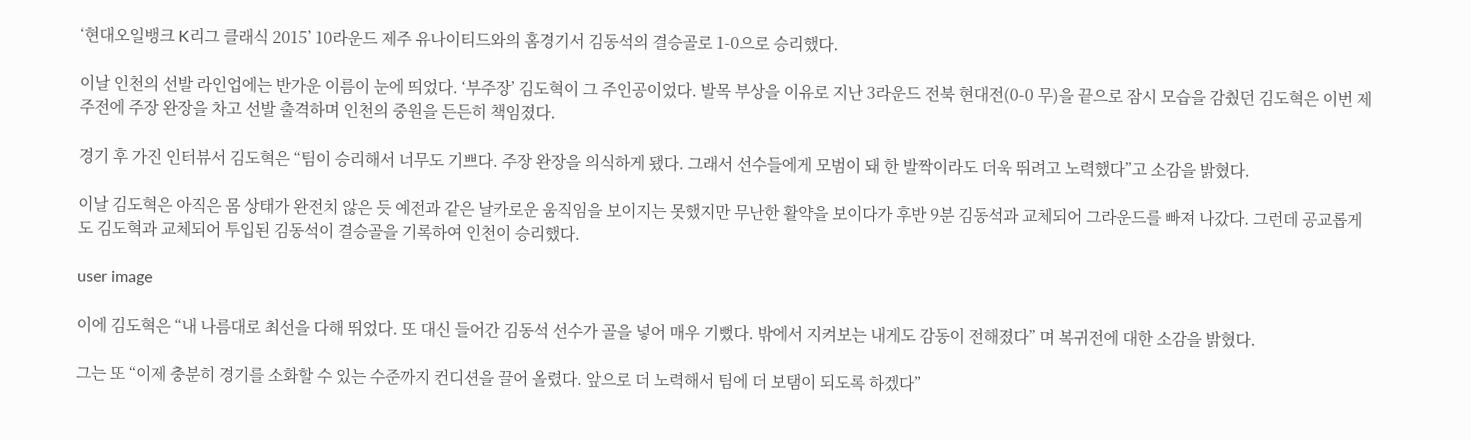‘현대오일뱅크 K리그 클래식 2015’ 10라운드 제주 유나이티드와의 홈경기서 김동석의 결승골로 1-0으로 승리했다.

이날 인천의 선발 라인업에는 반가운 이름이 눈에 띄었다. ‘부주장’ 김도혁이 그 주인공이었다. 발목 부상을 이유로 지난 3라운드 전북 현대전(0-0 무)을 끝으로 잠시 모습을 감췄던 김도혁은 이번 제주전에 주장 완장을 차고 선발 출격하며 인천의 중원을 든든히 책임졌다.

경기 후 가진 인터뷰서 김도혁은 “팀이 승리해서 너무도 기쁘다. 주장 완장을 의식하게 됐다. 그래서 선수들에게 모범이 돼 한 발짝이라도 더욱 뛰려고 노력했다”고 소감을 밝혔다.

이날 김도혁은 아직은 몸 상태가 완전치 않은 듯 예전과 같은 날카로운 움직임을 보이지는 못했지만 무난한 활약을 보이다가 후반 9분 김동석과 교체되어 그라운드를 빠져 나갔다. 그런데 공교롭게도 김도혁과 교체되어 투입된 김동석이 결승골을 기록하여 인천이 승리했다.

user image

이에 김도혁은 “내 나름대로 최선을 다해 뛰었다. 또 대신 들어간 김동석 선수가 골을 넣어 매우 기뻤다. 밖에서 지켜보는 내게도 감동이 전해졌다” 며 복귀전에 대한 소감을 밝혔다.

그는 또 “이제 충분히 경기를 소화할 수 있는 수준까지 컨디션을 끌어 올렸다. 앞으로 더 노력해서 팀에 더 보탬이 되도록 하겠다”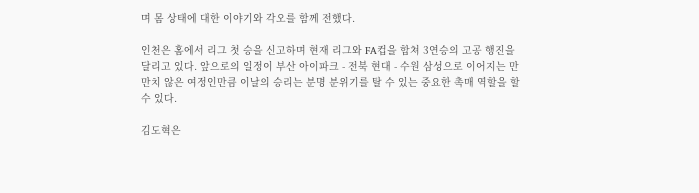며 몸 상태에 대한 이야기와 각오를 함께 전했다.

인천은 홈에서 리그 첫 승을 신고하며 현재 리그와 FA컵을 합쳐 3연승의 고공 행진을 달리고 있다. 앞으로의 일정이 부산 아이파크 - 전북 현대 - 수원 삼성으로 이어지는 만만치 않은 여정인만큼 이날의 승리는 분명 분위기를 탈 수 있는 중요한 촉매 역할을 할 수 있다.

김도혁은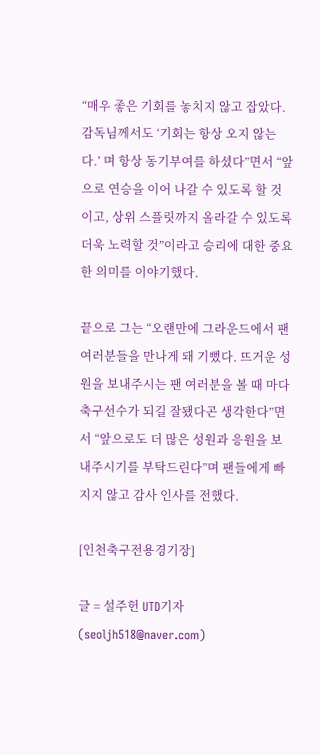“매우 좋은 기회를 놓치지 않고 잡았다. 감독님께서도 ‘기회는 항상 오지 않는다.’ 며 항상 동기부여를 하셨다”면서 “앞으로 연승을 이어 나갈 수 있도록 할 것이고, 상위 스플릿까지 올라갈 수 있도록 더욱 노력할 것”이라고 승리에 대한 중요한 의미를 이야기했다.

끝으로 그는 “오랜만에 그라운드에서 팬 여러분들을 만나게 돼 기뻤다. 뜨거운 성원을 보내주시는 팬 여러분을 볼 때 마다 축구선수가 되길 잘됐다곤 생각한다”면서 “앞으로도 더 많은 성원과 응원을 보내주시기를 부탁드린다”며 팬들에게 빠지지 않고 감사 인사를 전했다.

[인천축구전용경기장]

글 = 설주헌 UTD기자 (seoljh518@naver.com)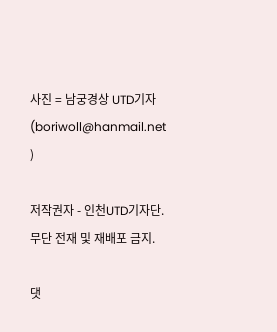사진 = 남궁경상 UTD기자 (boriwoll@hanmail.net
)

저작권자 - 인천UTD기자단. 무단 전재 및 재배포 금지.

댓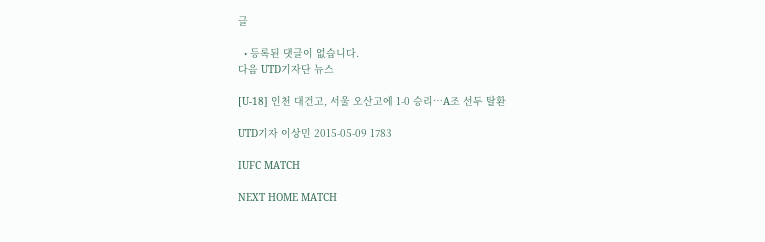글

  • 등록된 댓글이 없습니다.
다음 UTD기자단 뉴스

[U-18] 인천 대건고, 서울 오산고에 1-0 승리…A조 선두 탈환

UTD기자 이상민 2015-05-09 1783

IUFC MATCH

NEXT HOME MATCH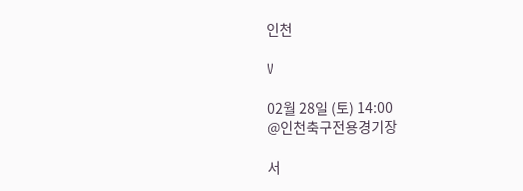인천

V

02월 28일 (토) 14:00
@인천축구전용경기장

서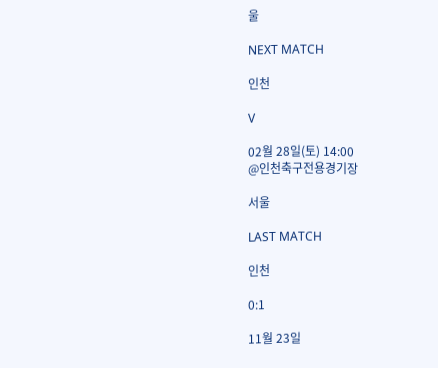울

NEXT MATCH

인천

V

02월 28일(토) 14:00
@인천축구전용경기장

서울

LAST MATCH

인천

0:1

11월 23일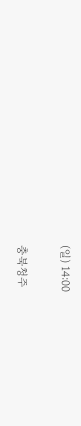(일) 14:00

충북청주